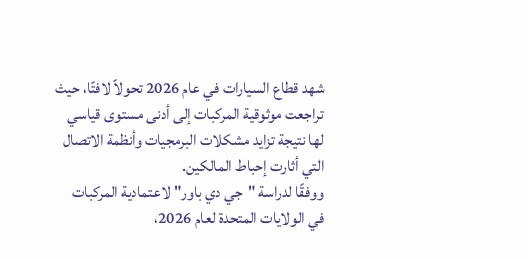شهد قطاع السيارات في عام 2026 تحولاً لافتًا، حيث تراجعت موثوقية المركبات إلى أدنى مستوى قياسي لها نتيجة تزايد مشكلات البرمجيات وأنظمة الاتصال التي أثارت إحباط المالكين.
ووفقًا لدراسة "جي دي باور" لاعتمادية المركبات في الولايات المتحدة لعام 2026،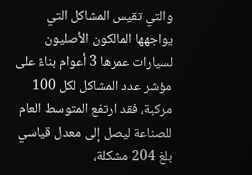والتي تقيس المشاكل التي يواجهها المالكون الأصليون لسيارات عمرها 3 أعوام بناءً على مؤشر عدد المشاكل لكل 100 مركبة، فقد ارتفع المتوسط العام للصناعة ليصل إلى معدل قياسي بلغ 204 مشكلة،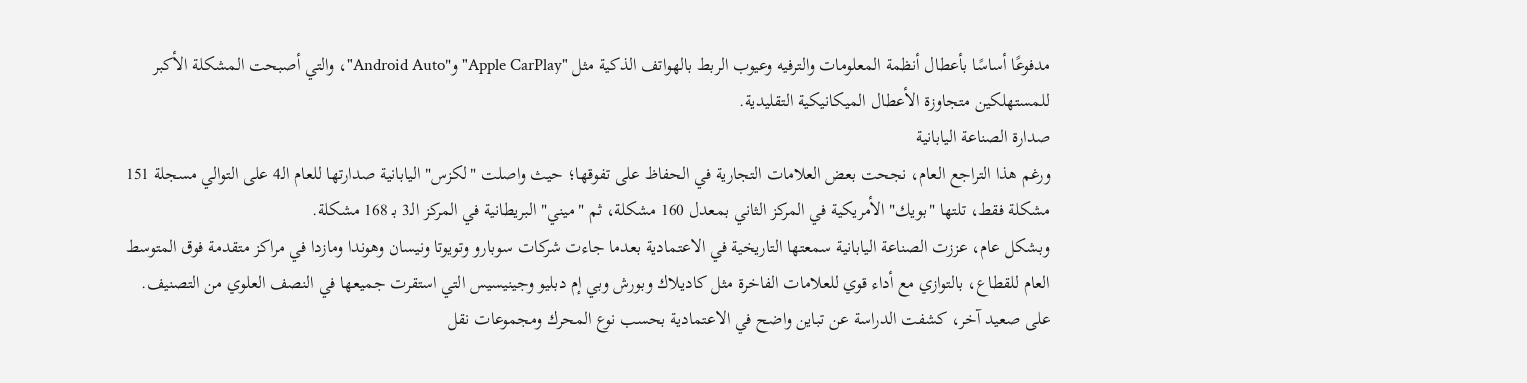مدفوعًا أساسًا بأعطال أنظمة المعلومات والترفيه وعيوب الربط بالهواتف الذكية مثل "Apple CarPlay" و"Android Auto"، والتي أصبحت المشكلة الأكبر للمستهلكين متجاوزة الأعطال الميكانيكية التقليدية.
صدارة الصناعة اليابانية
ورغم هذا التراجع العام، نجحت بعض العلامات التجارية في الحفاظ على تفوقها؛ حيث واصلت "لكزس" اليابانية صدارتها للعام الـ4 على التوالي مسجلة 151 مشكلة فقط، تلتها "بويك" الأمريكية في المركز الثاني بمعدل 160 مشكلة، ثم "ميني" البريطانية في المركز الـ3 بـ 168 مشكلة.
وبشكل عام، عززت الصناعة اليابانية سمعتها التاريخية في الاعتمادية بعدما جاءت شركات سوبارو وتويوتا ونيسان وهوندا ومازدا في مراكز متقدمة فوق المتوسط العام للقطاع، بالتوازي مع أداء قوي للعلامات الفاخرة مثل كاديلاك وبورش وبي إم دبليو وجينيسيس التي استقرت جميعها في النصف العلوي من التصنيف.
على صعيد آخر، كشفت الدراسة عن تباين واضح في الاعتمادية بحسب نوع المحرك ومجموعات نقل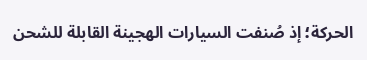الحركة؛ إذ صُنفت السيارات الهجينة القابلة للشحن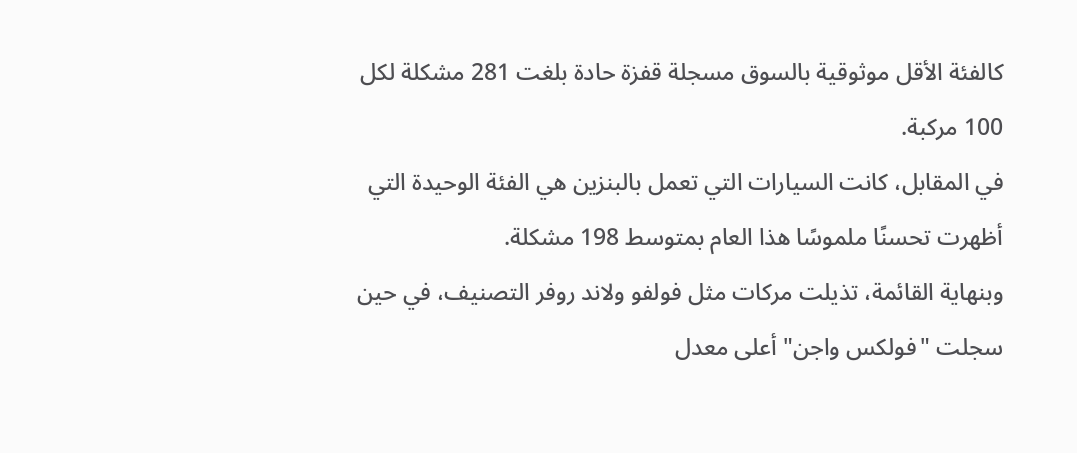كالفئة الأقل موثوقية بالسوق مسجلة قفزة حادة بلغت 281 مشكلة لكل 100 مركبة.
في المقابل، كانت السيارات التي تعمل بالبنزين هي الفئة الوحيدة التي أظهرت تحسنًا ملموسًا هذا العام بمتوسط 198 مشكلة.
وبنهاية القائمة، تذيلت مركات مثل فولفو ولاند روفر التصنيف، في حين سجلت "فولكس واجن" أعلى معدل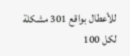للأعطال بواقع 301 مشكلة لكل 100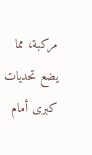مركبة، مما يضع تحديات كبرى أمام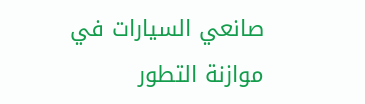صانعي السيارات في موازنة التطور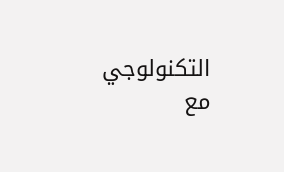التكنولوجي مع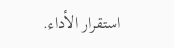استقرار الأداء.